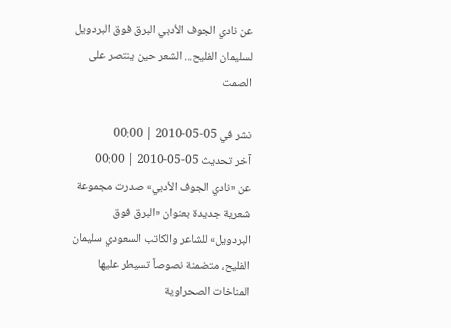عن نادي الجوف الأدبي البرق فوق البردويل لسليمان الفليح... الشعر حين ينتصر على الصمت

نشر في 05-05-2010 | 00:00
آخر تحديث 05-05-2010 | 00:00
عن «نادي الجوف الأدبي» صدرت مجموعة شعرية جديدة بعنوان «البرق فوق البردويل» للشاعر والكاتب السعودي سليمان الفليح، متضمنة نصوصاً تسيطر عليها المناخات الصحراوية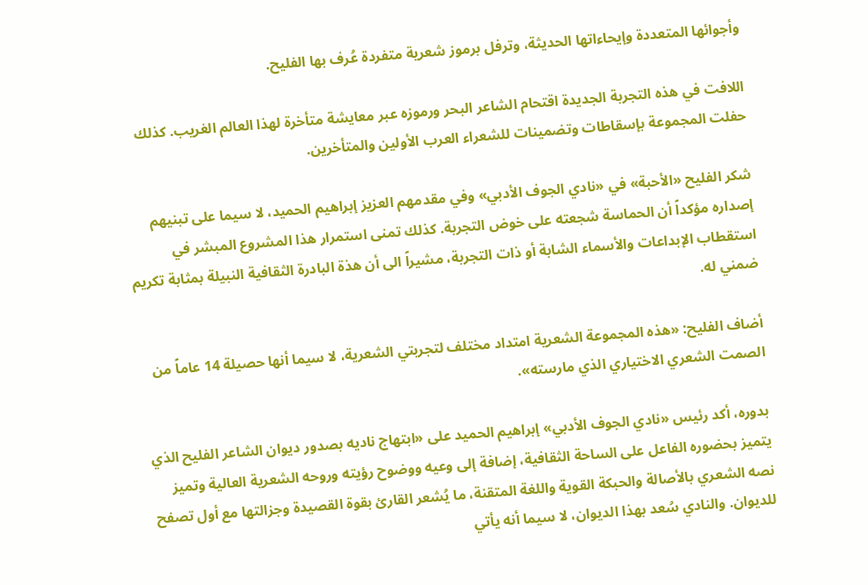وأجوائها المتعددة وإيحاءاتها الحديثة، وترفل برموز شعرية متفردة عُرف بها الفليح.

اللافت في هذه التجربة الجديدة اقتحام الشاعر البحر ورموزه عبر معايشة متأخرة لهذا العالم الغريب. كذلك حفلت المجموعة بإسقاطات وتضمينات للشعراء العرب الأولين والمتأخرين.

شكر الفليح «الأحبة» في «نادي الجوف الأدبي» وفي مقدمهم العزيز إبراهيم الحميد، لا سيما على تبنيهم إصداره مؤكداً أن الحماسة شجعته على خوض التجربة. كذلك تمنى استمرار هذا المشروع المبشر في استقطاب الإبداعات والأسماء الشابة أو ذات التجربة، مشيراً الى أن هذة البادرة الثقافية النبيلة بمثابة تكريم ضمني له.

أضاف الفليح: «هذه المجموعة الشعرية امتداد مختلف لتجربتي الشعرية، لا سيما أنها حصيلة 14 عاماً من الصمت الشعري الاختياري الذي مارسته».

بدوره، أكد رئيس «نادي الجوف الأدبي» إبراهيم الحميد على «ابتهاج ناديه بصدور ديوان الشاعر الفليح الذي يتميز بحضوره الفاعل على الساحة الثقافية، إضافة إلى وعيه ووضوح رؤيته وروحه الشعرية العالية وتميز نصه الشعري بالأصالة والحبكة القوية واللغة المتقنة، ما يُشعر القارئ بقوة القصيدة وجزالتها مع أول تصفح للديوان. والنادي سُعد بهذا الديوان، لا سيما أنه يأتي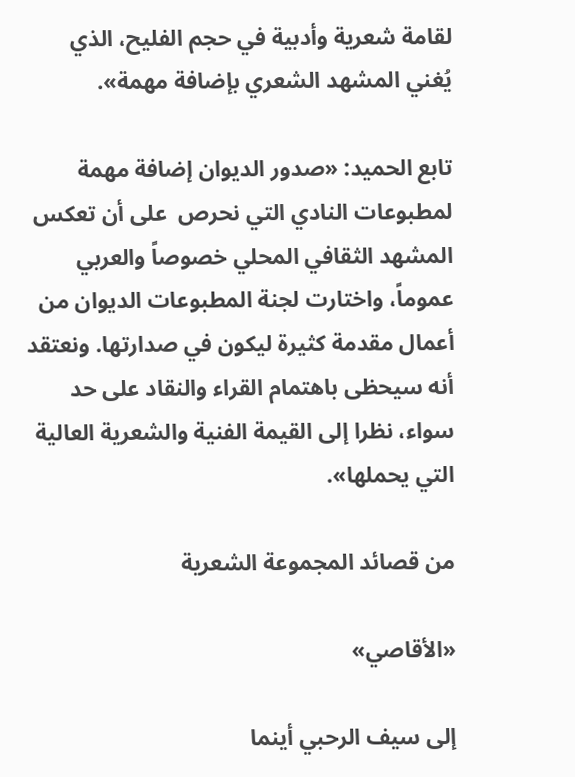لقامة شعرية وأدبية في حجم الفليح، الذي يُغني المشهد الشعري بإضافة مهمة».

تابع الحميد: «صدور الديوان إضافة مهمة لمطبوعات النادي التي نحرص  على أن تعكس المشهد الثقافي المحلي خصوصاً والعربي عموماً، واختارت لجنة المطبوعات الديوان من أعمال مقدمة كثيرة ليكون في صدارتها. ونعتقد أنه سيحظى باهتمام القراء والنقاد على حد سواء، نظرا إلى القيمة الفنية والشعرية العالية التي يحملها».

من قصائد المجموعة الشعرية

«الأقاصي»

إلى سيف الرحبي أينما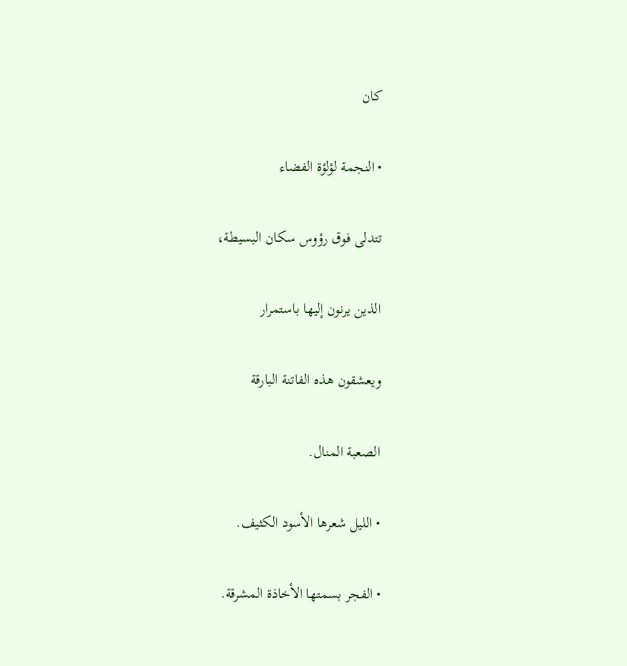كان

• النجمة لؤلؤة الفضاء

تتدلى فوق رؤوس سكان البسيطة،

الذين يرنون إليها باستمرار

ويعشقون هذه الفاتنة البارقة

الصعبة المنال.

• الليل شعرها الأسود الكثيف.

• الفجر بسمتها الأخاذة المشرقة.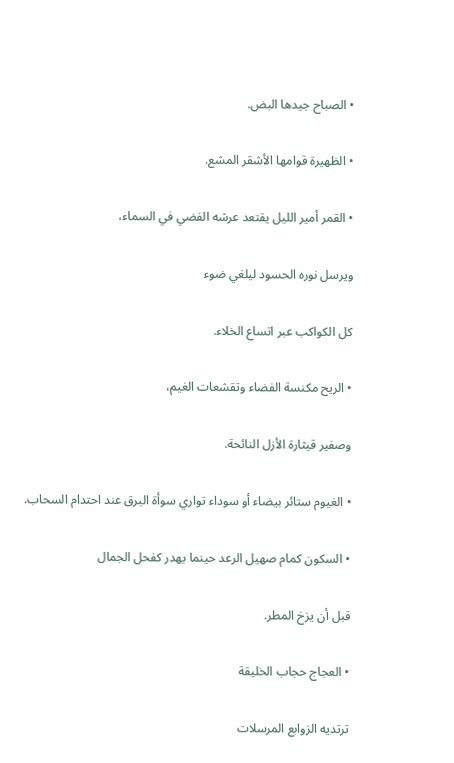• الصباح جيدها البض.

• الظهيرة قوامها الأشقر المشع.

• القمر أمير الليل يقتعد عرشه الفضي في السماء،

ويرسل نوره الحسود ليلغي ضوء

كل الكواكب عبر اتساع الخلاء.

• الريح مكنسة الفضاء وتقشعات الغيم،

وصفير قيثارة الأزل النائحة.

• الغيوم ستائر بيضاء أو سوداء تواري سوأة البرق عند احتدام السحاب.

• السكون كمام صهيل الرعد حينما يهدر كفحل الجمال

قبل أن يزخ المطر.

• العجاج حجاب الخليقة

ترتديه الزوابع المرسلات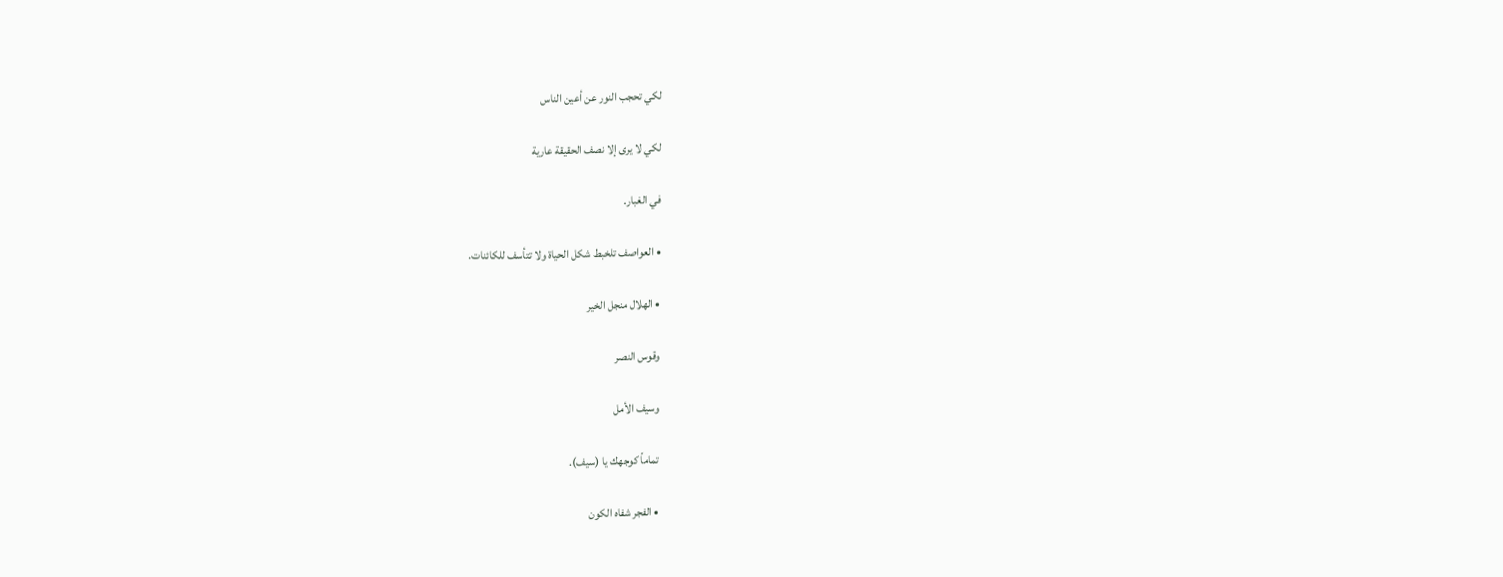لكي تحجب النور عن أعين الناس

لكي لا يرى إلا نصف الحقيقة عارية

في الغبار.

• العواصف تلخبط شكل الحياة ولا تتأسف للكائنات.

• الهلال منجل الخير

وقوس النصر

وسيف الأمل

تماماً كوجهك يا (سيف).

• الفجر شفاه الكون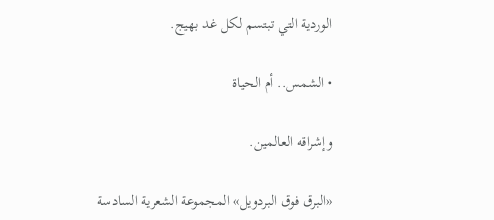الوردية التي تبتسم لكل غد بهيج.

• الشمس.. أم الحياة

وإشراقه العالمين.

«البرق فوق البردويل» المجموعة الشعرية السادسة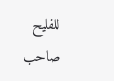للفليح صاحب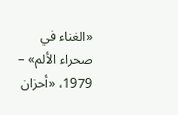«الغناء في صحراء الألم» – 1979، «أحزان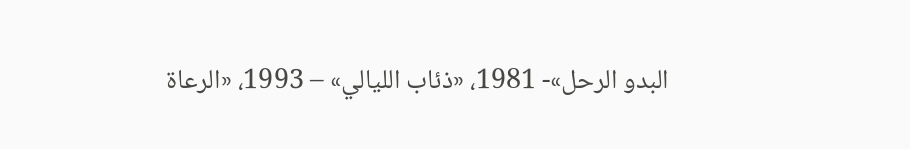البدو الرحل»- 1981، «ذئاب الليالي» – 1993، «الرعاة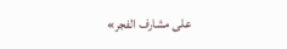على مشارف الفجر»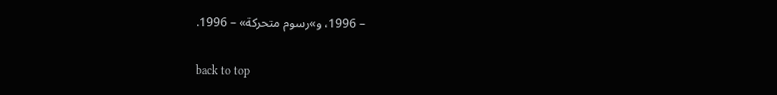– 1996، و»رسوم متحركة» – 1996.

back to top